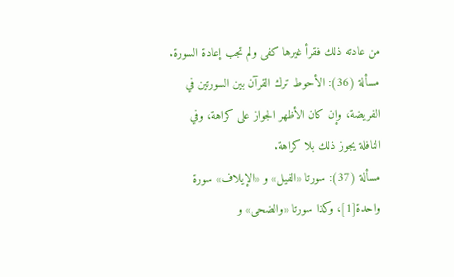من عادته ذلك فقرأ غيرها كفى ولم تجب إعادة السورة.
مسألة (36): الأحوط ترك القرآن بين السورتين في الفريضة، وإن كان الأظهر الجواز على كراهة، وفي النافلة يجوز ذلك بلا كراهة.
مسألة (37): سورتا «الفيل» و «الإيلاف» سورة واحدة[1]، وكذا سورتا «والضحى» و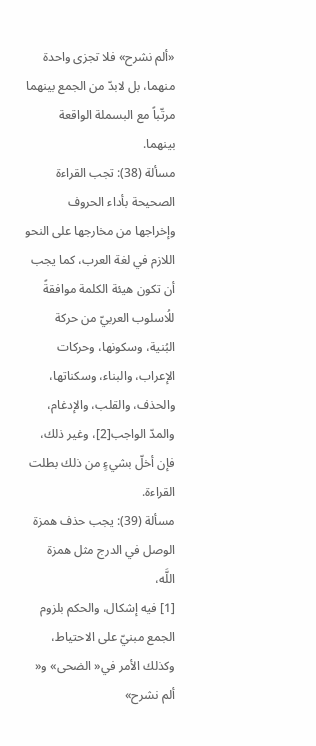«ألم نشرح» فلا تجزى واحدة منهما، بل لابدّ من الجمع بينهما مرتّباً مع البسملة الواقعة بينهما.
مسألة (38): تجب القراءة الصحيحة بأداء الحروف وإخراجها من مخارجها على النحو اللازم في لغة العرب، كما يجب أن تكون هيئة الكلمة موافقةً للُاسلوب العربيّ من حركة البُنية، وسكونها، وحركات الإعراب، والبناء، وسكناتها، والحذف، والقلب، والإدغام، والمدّ الواجب[2]، وغير ذلك، فإن أخلّ بشيءٍ من ذلك بطلت القراءة.
مسألة (39): يجب حذف همزة الوصل في الدرج مثل همزة اللَّه،
[1] فيه إشكال، والحكم بلزوم الجمع مبنيّ على الاحتياط، وكذلك الأمر في« الضحى» و« ألم نشرح»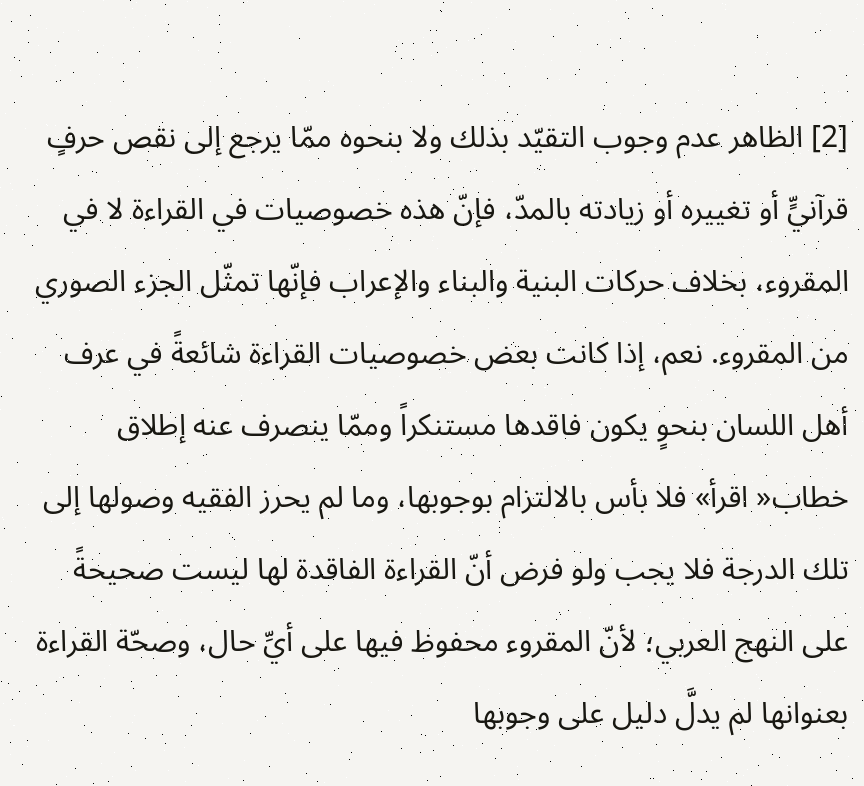[2] الظاهر عدم وجوب التقيّد بذلك ولا بنحوه ممّا يرجع إلى نقص حرفٍ قرآنيٍّ أو تغييره أو زيادته بالمدّ، فإنّ هذه خصوصيات في القراءة لا في المقروء، بخلاف حركات البنية والبناء والإعراب فإنّها تمثّل الجزء الصوري من المقروء. نعم، إذا كانت بعض خصوصيات القراءة شائعةً في عرف أهل اللسان بنحوٍ يكون فاقدها مستنكراً وممّا ينصرف عنه إطلاق خطاب« اقرأ» فلا بأس بالالتزام بوجوبها، وما لم يحرز الفقيه وصولها إلى تلك الدرجة فلا يجب ولو فرض أنّ القراءة الفاقدة لها ليست صحيحةً على النهج العربي؛ لأنّ المقروء محفوظ فيها على أيِّ حال، وصحّة القراءة بعنوانها لم يدلَّ دليل على وجوبها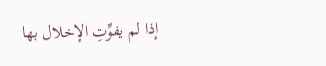إذا لم يفوِّتِ الإخلال بها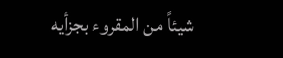شيئاً من المقروء بجزأيه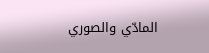المادّي والصوري